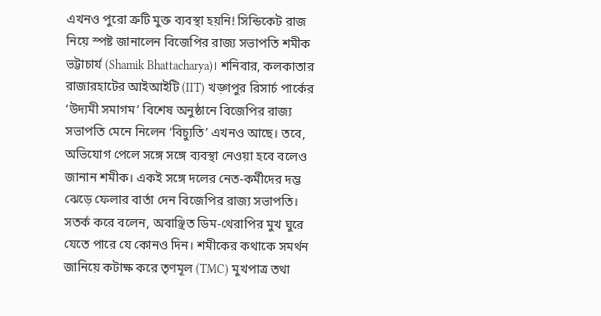এখনও পুরো ত্রুটি মুক্ত ব্যবস্থা হয়নি! সিন্ডিকেট রাজ নিয়ে স্পষ্ট জানালেন বিজেপির রাজ্য সভাপতি শমীক ভট্টাচার্য (Shamik Bhattacharya)। শনিবার, কলকাতার রাজারহাটের আইআইটি (IIT) খড়্গপুর রিসার্চ পার্কের ‘উদ্যমী সমাগম’ বিশেষ অনুষ্ঠানে বিজেপির রাজ্য সভাপতি মেনে নিলেন ‘বিচ্যুতি’ এখনও আছে। তবে, অভিযোগ পেলে সঙ্গে সঙ্গে ব্যবস্থা নেওয়া হবে বলেও জানান শমীক। একই সঙ্গে দলের নেত-কর্মীদের দম্ভ ঝেড়ে ফেলার বার্তা দেন বিজেপির রাজ্য সভাপতি। সতর্ক করে বলেন, অবাঞ্ছিত ডিম-থেরাপির মুখ ঘুরে যেতে পারে যে কোনও দিন। শমীকের কথাকে সমর্থন জানিয়ে কটাক্ষ করে তৃণমূল (TMC) মুখপাত্র তথা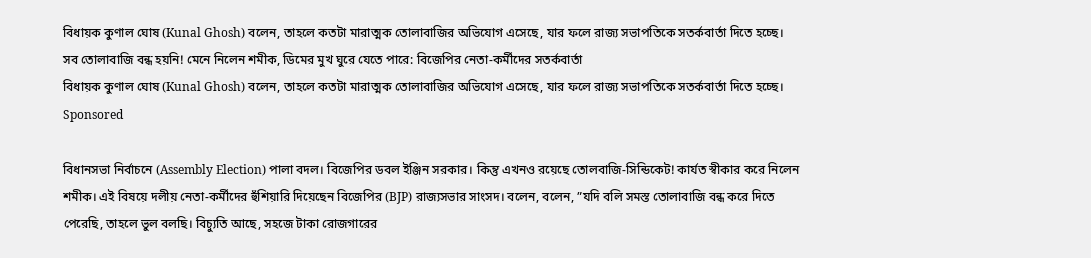বিধায়ক কুণাল ঘোষ (Kunal Ghosh) বলেন, তাহলে কতটা মারাত্মক তোলাবাজির অভিযোগ এসেছে, যার ফলে রাজ্য সভাপতিকে সতর্কবার্তা দিতে হচ্ছে।
সব তোলাবাজি বন্ধ হয়নি! মেনে নিলেন শমীক, ডিমের মুখ ঘুরে যেতে পারে: বিজেপির নেতা-কর্মীদের সতর্কবার্তা
বিধায়ক কুণাল ঘোষ (Kunal Ghosh) বলেন, তাহলে কতটা মারাত্মক তোলাবাজির অভিযোগ এসেছে, যার ফলে রাজ্য সভাপতিকে সতর্কবার্তা দিতে হচ্ছে।
Sponsored

বিধানসভা নির্বাচনে (Assembly Election) পালা বদল। বিজেপির ডবল ইঞ্জিন সরকার। কিন্তু এখনও রয়েছে তোলবাজি-সিন্ডিকেট! কার্যত স্বীকার করে নিলেন শমীক। এই বিষয়ে দলীয় নেতা-কর্মীদের হুঁশিয়ারি দিয়েছেন বিজেপির (BJP) রাজ্যসভার সাংসদ। বলেন, বলেন, ”যদি বলি সমস্ত তোলাবাজি বন্ধ করে দিতে পেরেছি, তাহলে ভুল বলছি। বিচ্যুতি আছে, সহজে টাকা রোজগারের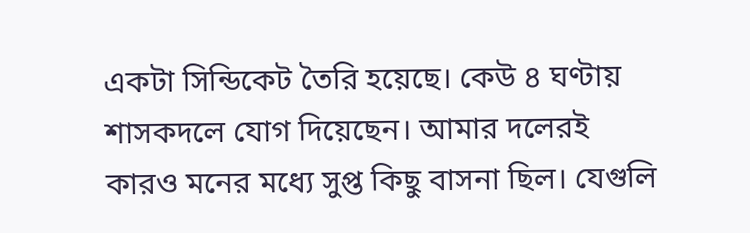একটা সিন্ডিকেট তৈরি হয়েছে। কেউ ৪ ঘণ্টায় শাসকদলে যোগ দিয়েছেন। আমার দলেরই কারও মনের মধ্যে সুপ্ত কিছু বাসনা ছিল। যেগুলি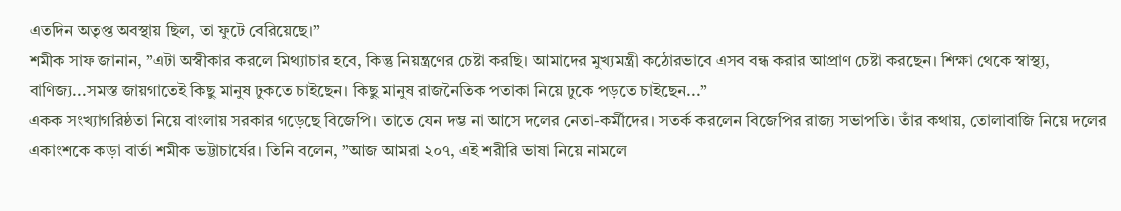এতদিন অতৃপ্ত অবস্থায় ছিল, তা ফুটে বেরিয়েছে।”
শমীক সাফ জানান, ”এটা অস্বীকার করলে মিথ্যাচার হবে, কিন্তু নিয়ন্ত্রণের চেষ্টা করছি। আমাদের মুখ্যমন্ত্রী কঠোরভাবে এসব বন্ধ করার আপ্রাণ চেষ্টা করছেন। শিক্ষা থেকে স্বাস্থ্য, বাণিজ্য...সমস্ত জায়গাতেই কিছু মানুষ ঢুকতে চাইছেন। কিছু মানুষ রাজনৈতিক পতাকা নিয়ে ঢুকে পড়তে চাইছেন...”
একক সংখ্যাগরিষ্ঠতা নিয়ে বাংলায় সরকার গড়েছে বিজেপি। তাতে যেন দম্ভ না আসে দলের নেতা-কর্মীদের। সতর্ক করলেন বিজেপির রাজ্য সভাপতি। তাঁর কথায়, তোলাবাজি নিয়ে দলের একাংশকে কড়া বার্তা শমীক ভট্টাচার্যের। তিনি বলেন, ”আজ আমরা ২০৭, এই শরীরি ভাষা নিয়ে নামলে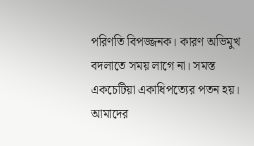পরিণতি বিপজ্জনক। কারণ অভিমুখ বদলাতে সময় লাগে না। সমস্ত একচেটিয়া একাধিপত্যের পতন হয়। আমাদের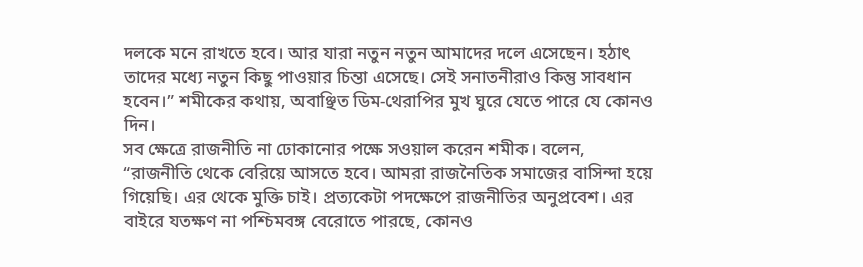দলকে মনে রাখতে হবে। আর যারা নতুন নতুন আমাদের দলে এসেছেন। হঠাৎ তাদের মধ্যে নতুন কিছু পাওয়ার চিন্তা এসেছে। সেই সনাতনীরাও কিন্তু সাবধান হবেন।” শমীকের কথায়, অবাঞ্ছিত ডিম-থেরাপির মুখ ঘুরে যেতে পারে যে কোনও দিন।
সব ক্ষেত্রে রাজনীতি না ঢোকানোর পক্ষে সওয়াল করেন শমীক। বলেন, “রাজনীতি থেকে বেরিয়ে আসতে হবে। আমরা রাজনৈতিক সমাজের বাসিন্দা হয়ে গিয়েছি। এর থেকে মুক্তি চাই। প্রত্যকেটা পদক্ষেপে রাজনীতির অনুপ্রবেশ। এর বাইরে যতক্ষণ না পশ্চিমবঙ্গ বেরোতে পারছে, কোনও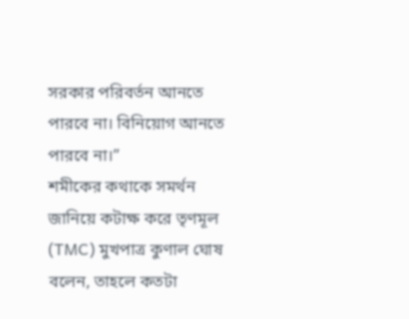সরকার পরিবর্তন আনতে পারবে না। বিনিয়োগ আনতে পারবে না।”
শমীকের কথাকে সমর্থন জানিয়ে কটাক্ষ করে তৃণমূল (TMC) মুখপাত্র কুণাল ঘোষ বলেন, তাহলে কতটা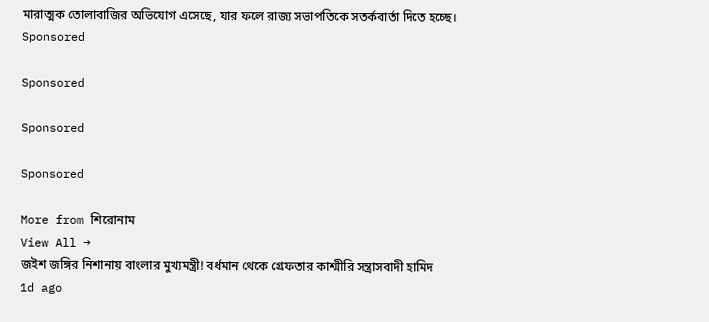মারাত্মক তোলাবাজির অভিযোগ এসেছে, যার ফলে রাজ্য সভাপতিকে সতর্কবার্তা দিতে হচ্ছে।
Sponsored

Sponsored

Sponsored

Sponsored

More from শিরোনাম
View All →
জইশ জঙ্গির নিশানায় বাংলার মুখ্যমন্ত্রী! বর্ধমান থেকে গ্রেফতার কাশ্মীরি সন্ত্রাসবাদী হামিদ
1d ago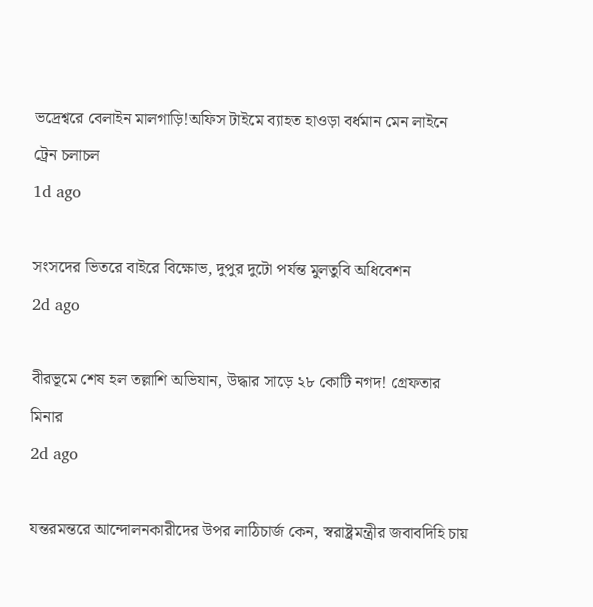ভদ্রেশ্বরে বেলাইন মালগাড়ি!অফিস টাইমে ব্যাহত হাওড়া বর্ধমান মেন লাইনে ট্রেন চলাচল
1d ago

সংসদের ভিতরে বাইরে বিক্ষোভ, দুপুর দুটো পর্যন্ত মুলতুবি অধিবেশন
2d ago

বীরভূমে শেষ হল তল্লাশি অভিযান, উদ্ধার সাড়ে ২৮ কোটি নগদ! গ্রেফতার মিনার
2d ago

যন্তরমন্তরে আন্দোলনকারীদের উপর লাঠিচার্জ কেন, স্বরাষ্ট্রমন্ত্রীর জবাবদিহি চায়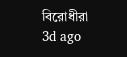বিরোধীরা
3d ago